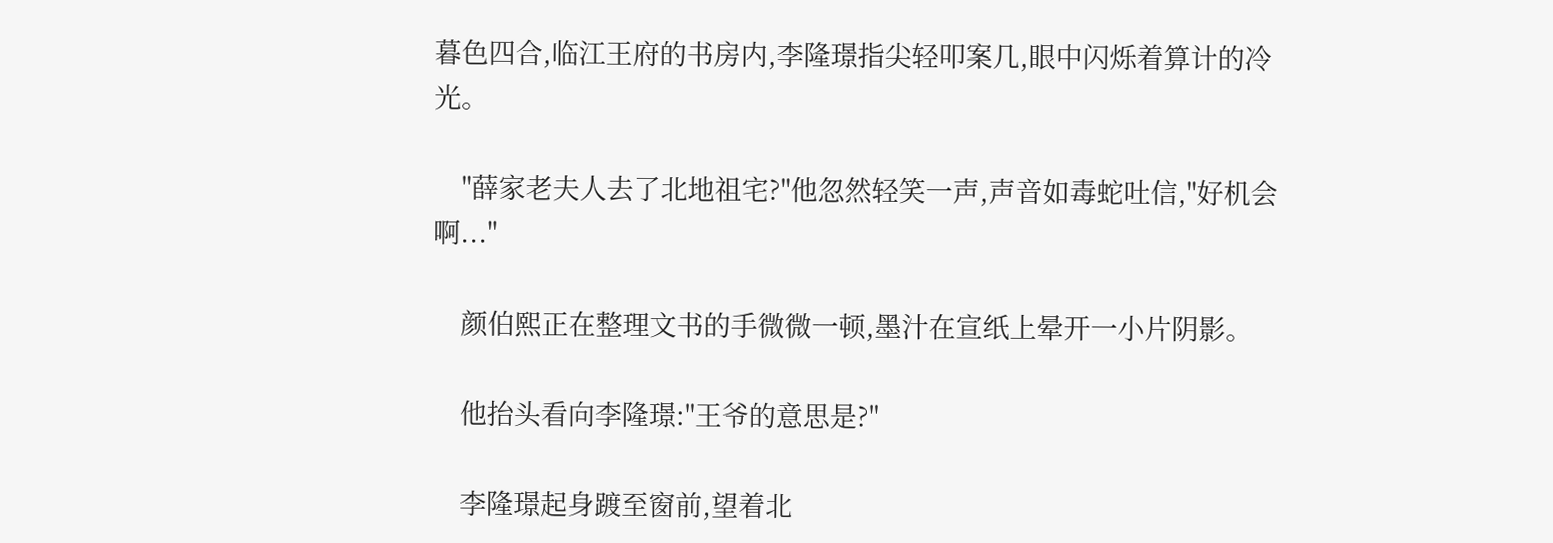暮色四合,临江王府的书房内,李隆璟指尖轻叩案几,眼中闪烁着算计的冷光。

    "薛家老夫人去了北地祖宅?"他忽然轻笑一声,声音如毒蛇吐信,"好机会啊..."

    颜伯熙正在整理文书的手微微一顿,墨汁在宣纸上晕开一小片阴影。

    他抬头看向李隆璟:"王爷的意思是?"

    李隆璟起身踱至窗前,望着北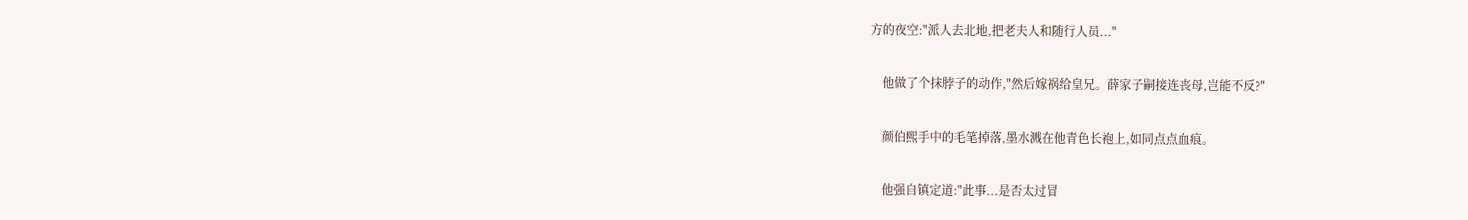方的夜空:"派人去北地,把老夫人和随行人员..."

    他做了个抹脖子的动作,"然后嫁祸给皇兄。薛家子嗣接连丧母,岂能不反?"

    颜伯熙手中的毛笔掉落,墨水溅在他青色长袍上,如同点点血痕。

    他强自镇定道:"此事...是否太过冒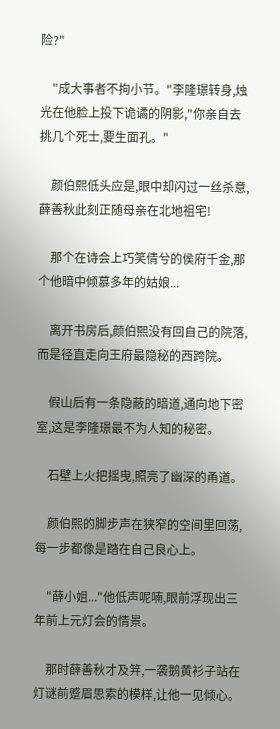险?"

    "成大事者不拘小节。"李隆璟转身,烛光在他脸上投下诡谲的阴影,"你亲自去挑几个死士,要生面孔。"

    颜伯熙低头应是,眼中却闪过一丝杀意,薛善秋此刻正随母亲在北地祖宅!

    那个在诗会上巧笑倩兮的侯府千金,那个他暗中倾慕多年的姑娘...

    离开书房后,颜伯熙没有回自己的院落,而是径直走向王府最隐秘的西跨院。

    假山后有一条隐蔽的暗道,通向地下密室,这是李隆璟最不为人知的秘密。

    石壁上火把摇曳,照亮了幽深的甬道。

    颜伯熙的脚步声在狭窄的空间里回荡,每一步都像是踏在自己良心上。

    "薛小姐..."他低声呢喃,眼前浮现出三年前上元灯会的情景。

    那时薛善秋才及笄,一袭鹅黄衫子站在灯谜前蹙眉思索的模样,让他一见倾心。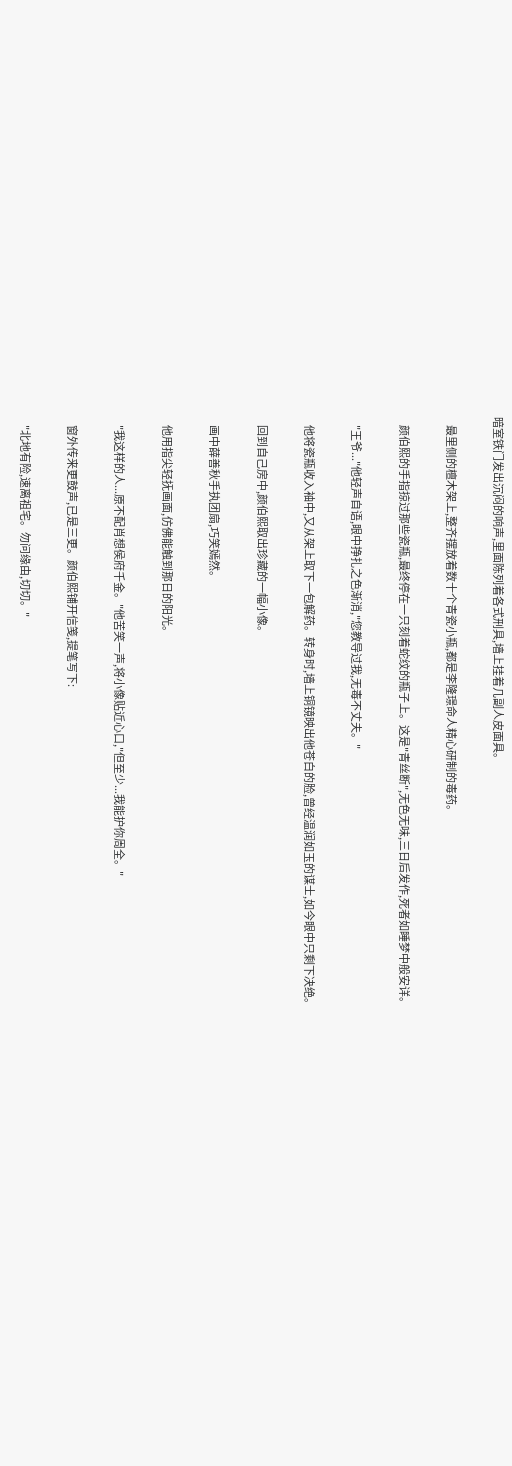暗室铁门发出沉闷的响声,里面陈列着各式刑具,墙上挂着几副人皮面具。

    最里侧的檀木架上,整齐摆放着数十个青瓷小瓶,都是李隆璟命人精心研制的毒药。

    颜伯熙的手指掠过那些瓷瓶,最终停在一只刻着蛇纹的瓶子上。这是"青丝断",无色无味,三日后发作,死者如睡梦中般安详。

    "王爷..."他轻声自语,眼中挣扎之色渐消,"您教导过我,无毒不丈夫。"

    他将瓷瓶收入袖中,又从架上取下一包解药。转身时,墙上铜镜映出他苍白的脸,曾经温润如玉的谋士,如今眼中只剩下决绝。

    回到自己房中,颜伯熙取出珍藏的一幅小像。

    画中薛善秋手执团扇,巧笑嫣然。

    他用指尖轻抚画面,仿佛能触到那日的阳光。

    "我这样的人...原不配肖想侯府千金。"他苦笑一声,将小像贴近心口,"但至少...我能护你周全。"

    窗外传来更鼓声,已是三更。颜伯熙铺开信笺,提笔写下:

    "北地有险,速离祖宅。勿问缘由,切切。"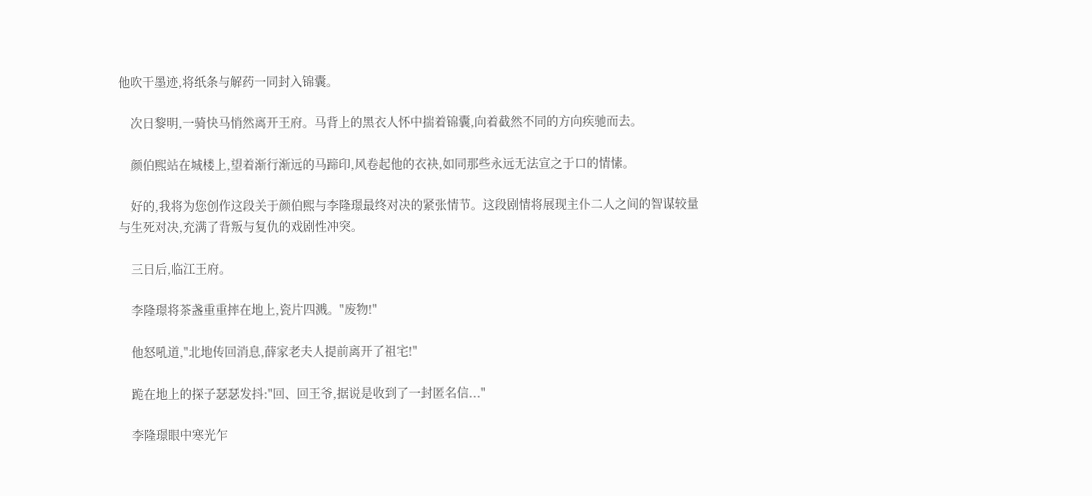他吹干墨迹,将纸条与解药一同封入锦囊。

    次日黎明,一骑快马悄然离开王府。马背上的黑衣人怀中揣着锦囊,向着截然不同的方向疾驰而去。

    颜伯熙站在城楼上,望着渐行渐远的马蹄印,风卷起他的衣袂,如同那些永远无法宣之于口的情愫。

    好的,我将为您创作这段关于颜伯熙与李隆璟最终对决的紧张情节。这段剧情将展现主仆二人之间的智谋较量与生死对决,充满了背叛与复仇的戏剧性冲突。

    三日后,临江王府。

    李隆璟将茶盏重重摔在地上,瓷片四溅。"废物!"

    他怒吼道,"北地传回消息,薛家老夫人提前离开了祖宅!"

    跪在地上的探子瑟瑟发抖:"回、回王爷,据说是收到了一封匿名信..."

    李隆璟眼中寒光乍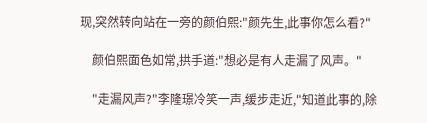现,突然转向站在一旁的颜伯熙:"颜先生,此事你怎么看?"

    颜伯熙面色如常,拱手道:"想必是有人走漏了风声。"

    "走漏风声?"李隆璟冷笑一声,缓步走近,"知道此事的,除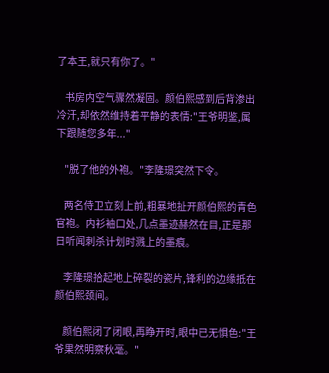了本王,就只有你了。"

    书房内空气骤然凝固。颜伯熙感到后背渗出冷汗,却依然维持着平静的表情:"王爷明鉴,属下跟随您多年..."

    "脱了他的外袍。"李隆璟突然下令。

    两名侍卫立刻上前,粗暴地扯开颜伯熙的青色官袍。内衫袖口处,几点墨迹赫然在目,正是那日听闻刺杀计划时溅上的墨痕。

    李隆璟拾起地上碎裂的瓷片,锋利的边缘抵在颜伯熙颈间。

    颜伯熙闭了闭眼,再睁开时,眼中已无惧色:"王爷果然明察秋毫。"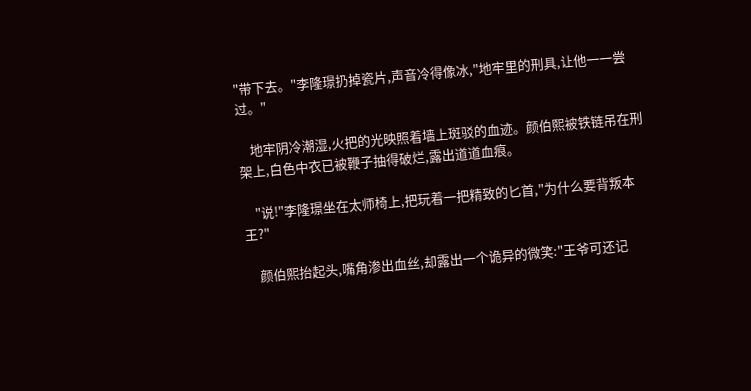"带下去。"李隆璟扔掉瓷片,声音冷得像冰,"地牢里的刑具,让他一一尝过。"

    地牢阴冷潮湿,火把的光映照着墙上斑驳的血迹。颜伯熙被铁链吊在刑架上,白色中衣已被鞭子抽得破烂,露出道道血痕。

    "说!"李隆璟坐在太师椅上,把玩着一把精致的匕首,"为什么要背叛本王?"

    颜伯熙抬起头,嘴角渗出血丝,却露出一个诡异的微笑:"王爷可还记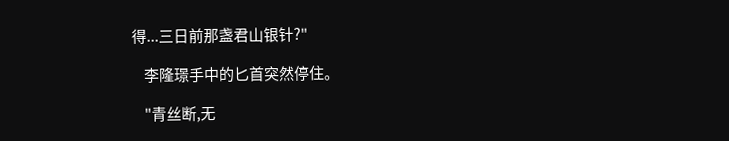得...三日前那盏君山银针?"

    李隆璟手中的匕首突然停住。

    "青丝断,无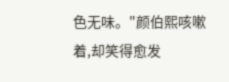色无味。"颜伯熙咳嗽着,却笑得愈发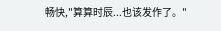畅快,"算算时辰...也该发作了。"